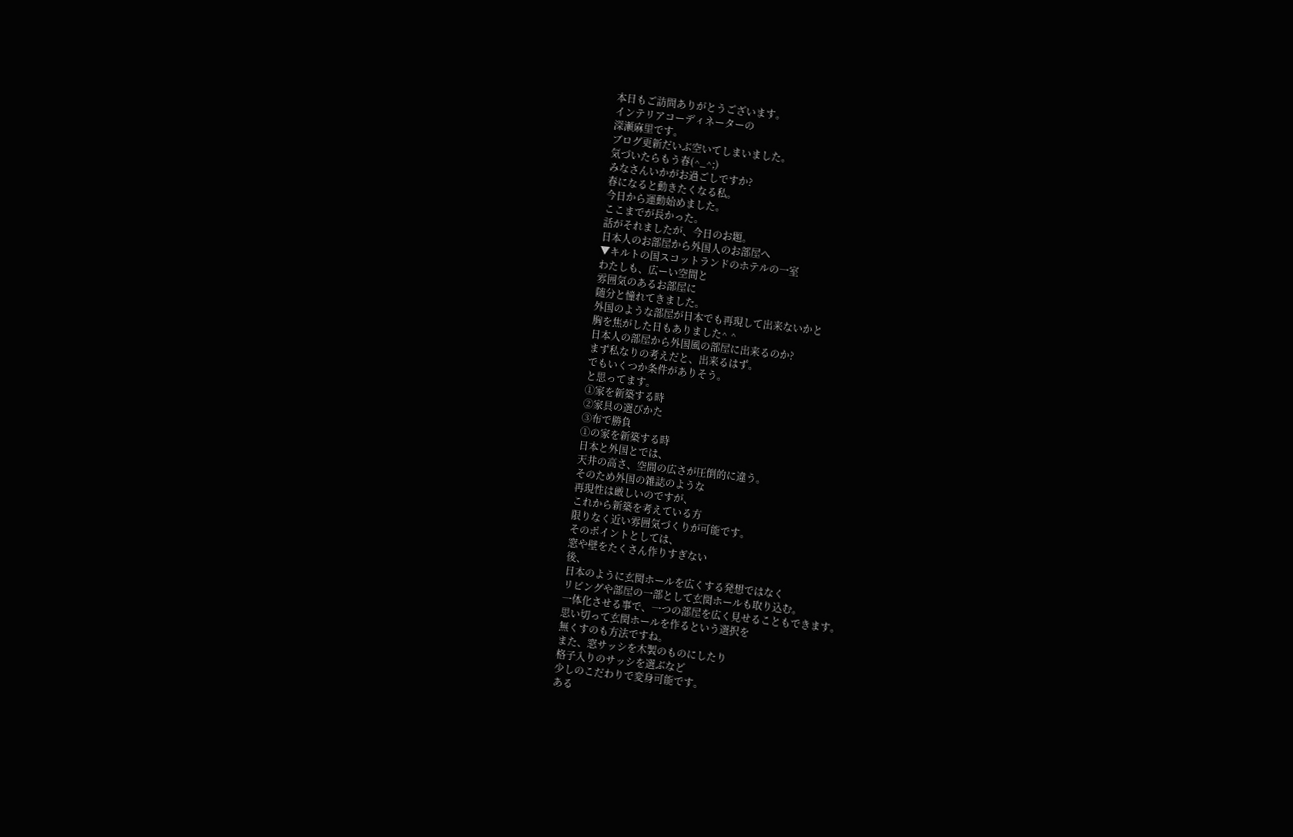本日もご訪問ありがとうございます。
インテリアコーディネーターの
深瀬麻里です。
ブログ更新だいぶ空いてしまいました。
気づいたらもう春(^_^;)
みなさんいかがお過ごしですか?
春になると動きたくなる私。
今日から運動始めました。
ここまでが長かった。
話がそれましたが、今日のお題。
日本人のお部屋から外国人のお部屋へ
▼キルトの国スコットランドのホテルの一室
わたしも、広ーい空間と
雰囲気のあるお部屋に
随分と憧れてきました。
外国のような部屋が日本でも再現して出来ないかと
胸を焦がした日もありました^ ^
日本人の部屋から外国風の部屋に出来るのか?
まず私なりの考えだと、出来るはず。
でもいくつか条件がありそう。
と思ってます。
①家を新築する時
②家具の選びかた
③布で勝負
①の家を新築する時
日本と外国とでは、
天井の高さ、空間の広さが圧倒的に違う。
そのため外国の雑誌のような
再現性は厳しいのですが、
これから新築を考えている方
限りなく近い雰囲気づくりが可能です。
そのポイントとしては、
窓や壁をたくさん作りすぎない
後、
日本のように玄関ホールを広くする発想ではなく
リビングや部屋の一部として玄関ホールも取り込む。
一体化させる事で、一つの部屋を広く見せることもできます。
思い切って玄関ホールを作るという選択を
無くすのも方法ですね。
また、窓サッシを木製のものにしたり
格子入りのサッシを選ぶなど
少しのこだわりで変身可能です。
ある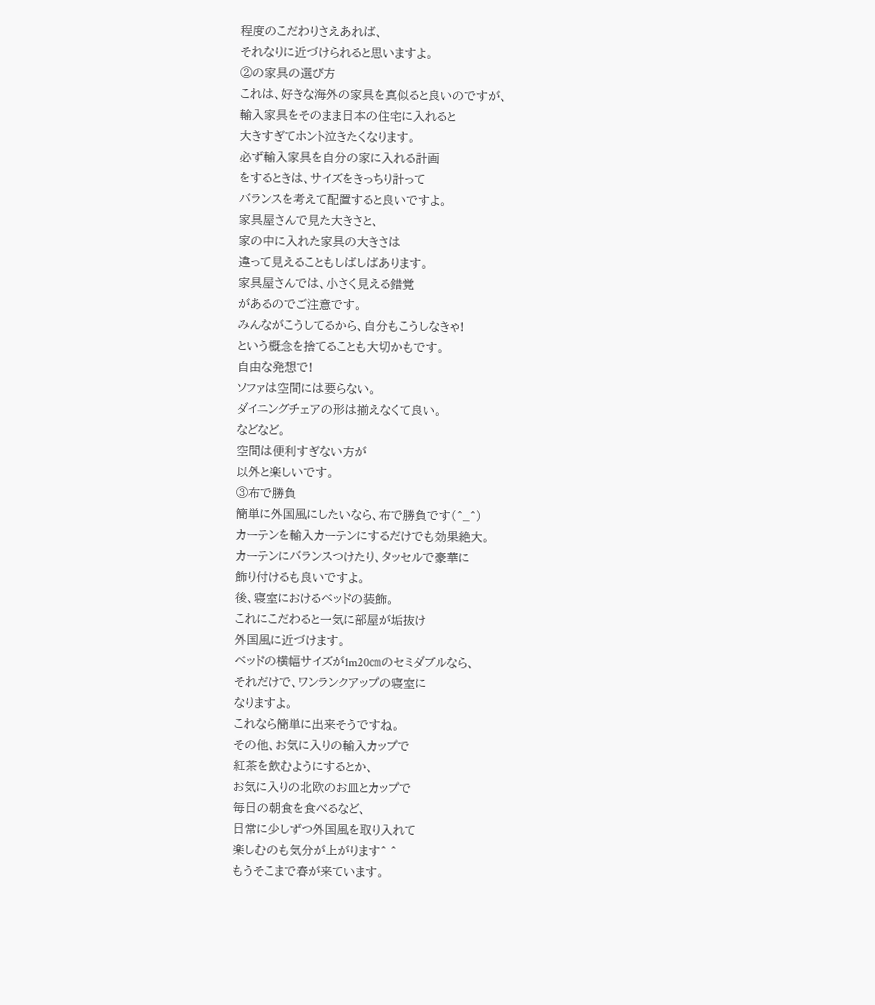程度のこだわりさえあれば、
それなりに近づけられると思いますよ。
②の家具の選び方
これは、好きな海外の家具を真似ると良いのですが、
輸入家具をそのまま日本の住宅に入れると
大きすぎてホント泣きたくなります。
必ず輸入家具を自分の家に入れる計画
をするときは、サイズをきっちり計って
バランスを考えて配置すると良いですよ。
家具屋さんで見た大きさと、
家の中に入れた家具の大きさは
違って見えることもしばしばあります。
家具屋さんでは、小さく見える錯覚
があるのでご注意です。
みんながこうしてるから、自分もこうしなきゃ!
という概念を捨てることも大切かもです。
自由な発想で!
ソファは空間には要らない。
ダイニングチェアの形は揃えなくて良い。
などなど。
空間は便利すぎない方が
以外と楽しいです。
③布で勝負
簡単に外国風にしたいなら、布で勝負です(^_^)
カーテンを輸入カーテンにするだけでも効果絶大。
カーテンにバランスつけたり、タッセルで豪華に
飾り付けるも良いですよ。
後、寝室におけるベッドの装飾。
これにこだわると一気に部屋が垢抜け
外国風に近づけます。
ベッドの横幅サイズが1m20㎝のセミダブルなら、
それだけで、ワンランクアップの寝室に
なりますよ。
これなら簡単に出来そうですね。
その他、お気に入りの輸入カップで
紅茶を飲むようにするとか、
お気に入りの北欧のお皿とカップで
毎日の朝食を食べるなど、
日常に少しずつ外国風を取り入れて
楽しむのも気分が上がります^ ^
もうそこまで春が来ています。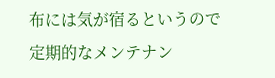布には気が宿るというので
定期的なメンテナン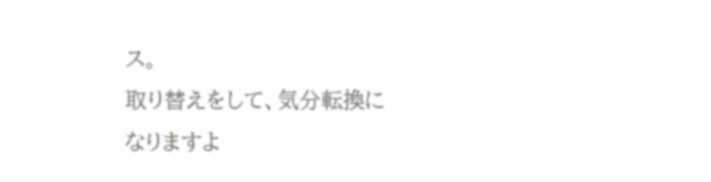ス。
取り替えをして、気分転換に
なりますよ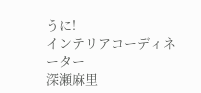うに!
インテリアコーディネーター
深瀬麻里